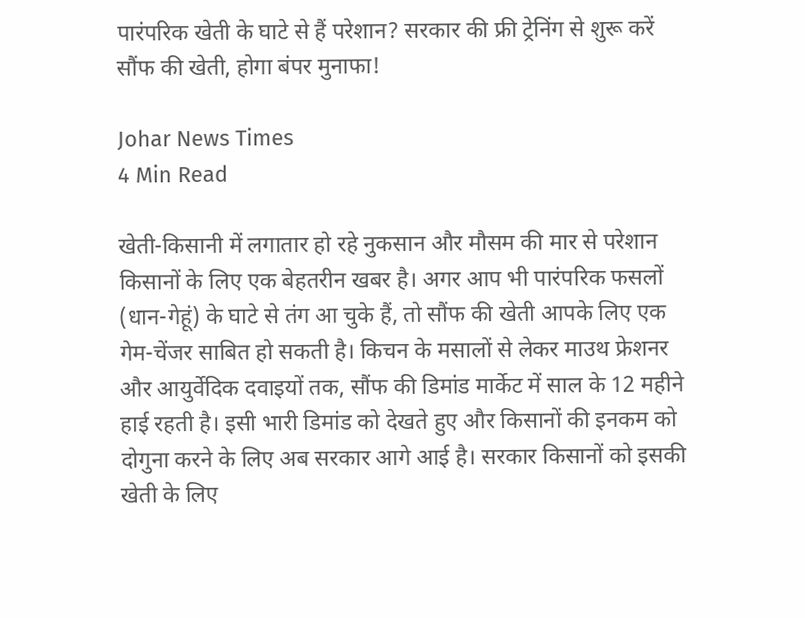पारंपरिक खेती के घाटे से हैं परेशान? सरकार की फ्री ट्रेनिंग से शुरू करें सौंफ की खेती, होगा बंपर मुनाफा!

Johar News Times
4 Min Read

खेती-किसानी में लगातार हो रहे नुकसान और मौसम की मार से परेशान किसानों के लिए एक बेहतरीन खबर है। अगर आप भी पारंपरिक फसलों (धान-गेहूं) के घाटे से तंग आ चुके हैं, तो सौंफ की खेती आपके लिए एक गेम-चेंजर साबित हो सकती है। किचन के मसालों से लेकर माउथ फ्रेशनर और आयुर्वेदिक दवाइयों तक, सौंफ की डिमांड मार्केट में साल के 12 महीने हाई रहती है। इसी भारी डिमांड को देखते हुए और किसानों की इनकम को दोगुना करने के लिए अब सरकार आगे आई है। सरकार किसानों को इसकी खेती के लिए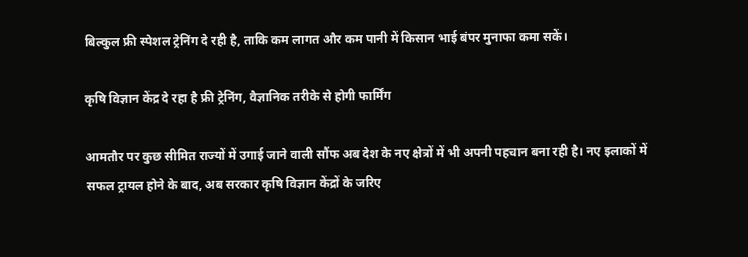बिल्कुल फ्री स्पेशल ट्रेनिंग दे रही है, ताकि कम लागत और कम पानी में किसान भाई बंपर मुनाफा कमा सकें।

कृषि विज्ञान केंद्र दे रहा है फ्री ट्रेनिंग, वैज्ञानिक तरीके से होगी फार्मिंग

आमतौर पर कुछ सीमित राज्यों में उगाई जाने वाली सौंफ अब देश के नए क्षेत्रों में भी अपनी पहचान बना रही है। नए इलाकों में सफल ट्रायल होने के बाद, अब सरकार कृषि विज्ञान केंद्रों के जरिए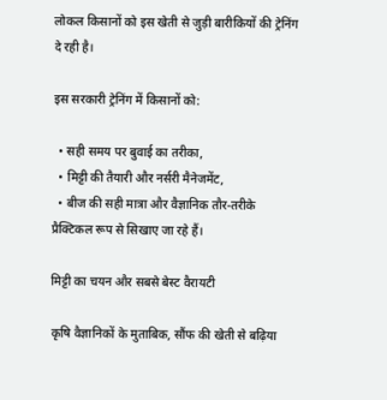लोकल किसानों को इस खेती से जुड़ी बारीकियों की ट्रेनिंग दे रही है।

इस सरकारी ट्रेनिंग में किसानों को:

  • सही समय पर बुवाई का तरीका,
  • मिट्टी की तैयारी और नर्सरी मैनेजमेंट,
  • बीज की सही मात्रा और वैज्ञानिक तौर-तरीके प्रैक्टिकल रूप से सिखाए जा रहे हैं।

मिट्टी का चयन और सबसे बेस्ट वैरायटी

कृषि वैज्ञानिकों के मुताबिक, सौंफ की खेती से बढ़िया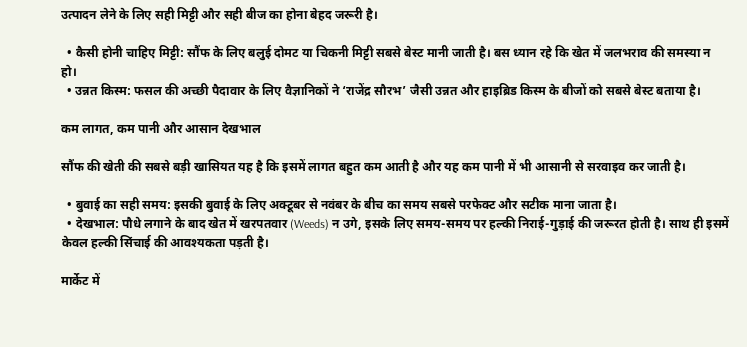उत्पादन लेने के लिए सही मिट्टी और सही बीज का होना बेहद जरूरी है।

  • कैसी होनी चाहिए मिट्टी: सौंफ के लिए बलुई दोमट या चिकनी मिट्टी सबसे बेस्ट मानी जाती है। बस ध्यान रहे कि खेत में जलभराव की समस्या न हो।
  • उन्नत किस्म: फसल की अच्छी पैदावार के लिए वैज्ञानिकों ने ‘राजेंद्र सौरभ’ जैसी उन्नत और हाइब्रिड किस्म के बीजों को सबसे बेस्ट बताया है।

कम लागत, कम पानी और आसान देखभाल

सौंफ की खेती की सबसे बड़ी खासियत यह है कि इसमें लागत बहुत कम आती है और यह कम पानी में भी आसानी से सरवाइव कर जाती है।

  • बुवाई का सही समय: इसकी बुवाई के लिए अक्टूबर से नवंबर के बीच का समय सबसे परफेक्ट और सटीक माना जाता है।
  • देखभाल: पौधे लगाने के बाद खेत में खरपतवार (Weeds) न उगे, इसके लिए समय-समय पर हल्की निराई-गुड़ाई की जरूरत होती है। साथ ही इसमें केवल हल्की सिंचाई की आवश्यकता पड़ती है।

मार्केट में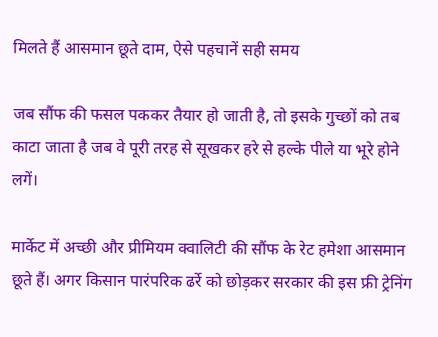मिलते हैं आसमान छूते दाम, ऐसे पहचानें सही समय

जब सौंफ की फसल पककर तैयार हो जाती है, तो इसके गुच्छों को तब काटा जाता है जब वे पूरी तरह से सूखकर हरे से हल्के पीले या भूरे होने लगें।

मार्केट में अच्छी और प्रीमियम क्वालिटी की सौंफ के रेट हमेशा आसमान छूते हैं। अगर किसान पारंपरिक ढर्रे को छोड़कर सरकार की इस फ्री ट्रेनिंग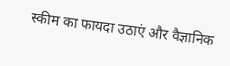स्कीम का फायदा उठाएं और वैज्ञानिक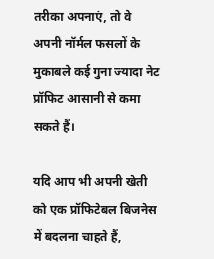तरीका अपनाएं, तो वे अपनी नॉर्मल फसलों के मुकाबले कई गुना ज्यादा नेट प्रॉफिट आसानी से कमा सकते हैं।

यदि आप भी अपनी खेती को एक प्रॉफिटेबल बिजनेस में बदलना चाहते हैं,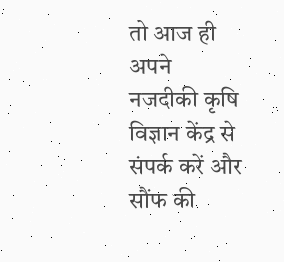तो आज ही अपने नजदीकी कृषि विज्ञान केंद्र से संपर्क करें और सौंफ की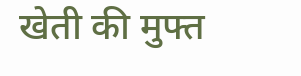खेती की मुफ्त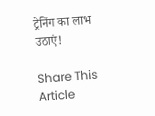ट्रेनिंग का लाभ उठाएं!

Share This Article